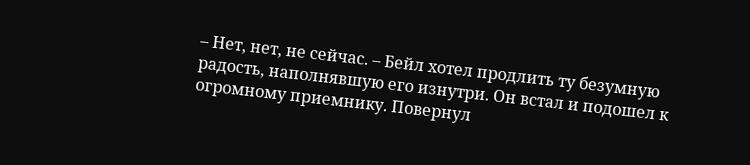– Нет, нет, не сейчас. – Бейл хотел продлить ту безумную радость, наполнявшую его изнутри. Он встал и подошел к огромному приемнику. Повернул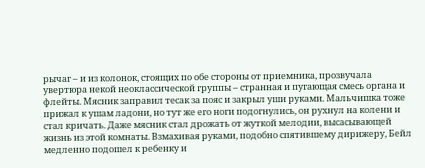рычаг – и из колонок, стоящих по обе стороны от приемника, прозвучала увертюра некой неоклассической группы – странная и пугающая смесь органа и флейты. Мясник заправил тесак за пояс и закрыл уши руками. Мальчишка тоже прижал к ушам ладони, но тут же его ноги подогнулись, он рухнул на колени и стал кричать. Даже мясник стал дрожать от жуткой мелодии, высасывающей жизнь из этой комнаты. Взмахивая руками, подобно спятившему дирижеру, Бейл медленно подошел к ребенку и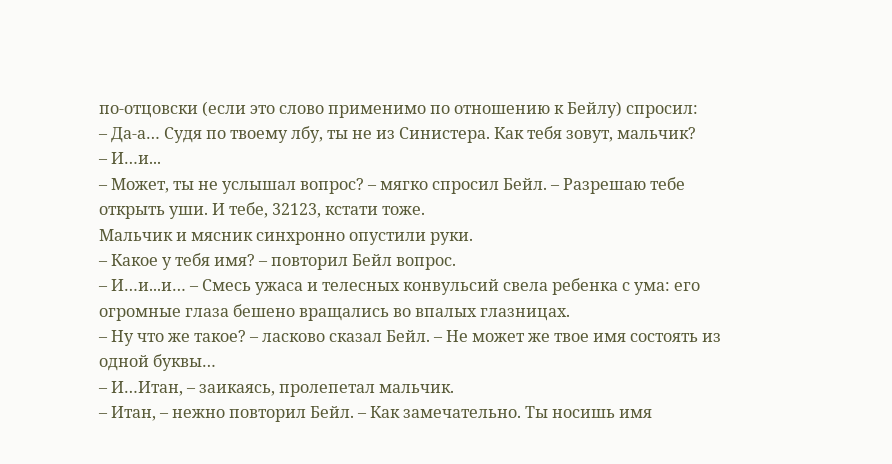по-отцовски (если это слово применимо по отношению к Бейлу) спросил:
– Да-а… Судя по твоему лбу, ты не из Синистера. Как тебя зовут, мальчик?
– И…и...
– Может, ты не услышал вопрос? – мягко спросил Бейл. – Разрешаю тебе открыть уши. И тебе, 32123, кстати тоже.
Мальчик и мясник синхронно опустили руки.
– Какое у тебя имя? – повторил Бейл вопрос.
– И…и...и… – Смесь ужаса и телесных конвульсий свела ребенка с ума: его огромные глаза бешено вращались во впалых глазницах.
– Ну что же такое? – ласково сказал Бейл. – Не может же твое имя состоять из одной буквы…
– И…Итан, – заикаясь, пролепетал мальчик.
– Итан, – нежно повторил Бейл. – Как замечательно. Ты носишь имя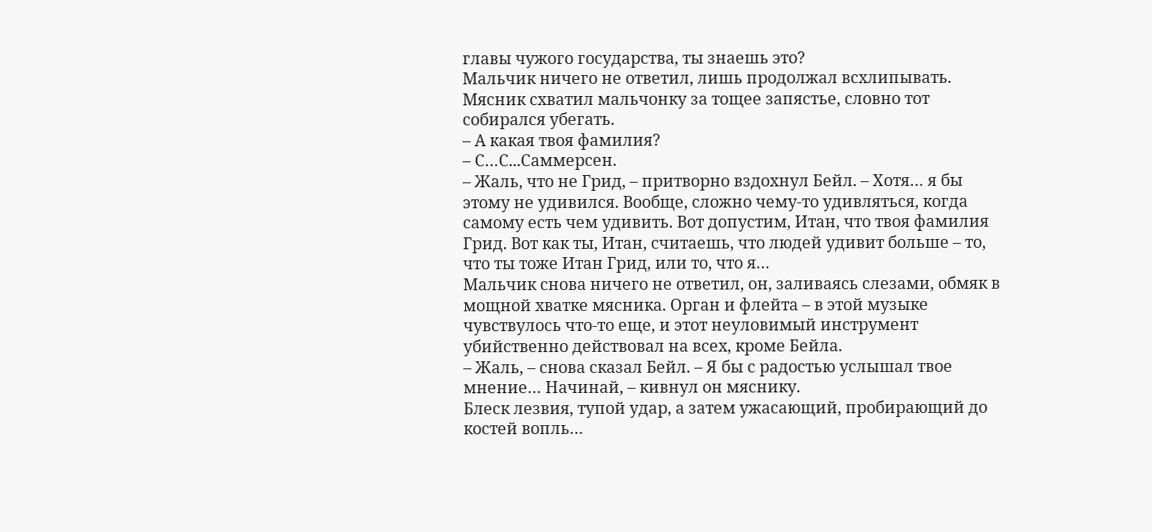главы чужого государства, ты знаешь это?
Мальчик ничего не ответил, лишь продолжал всхлипывать. Мясник схватил мальчонку за тощее запястье, словно тот собирался убегать.
– А какая твоя фамилия?
– С…С...Саммерсен.
– Жаль, что не Грид, – притворно вздохнул Бейл. – Хотя… я бы этому не удивился. Вообще, сложно чему-то удивляться, когда самому есть чем удивить. Вот допустим, Итан, что твоя фамилия Грид. Вот как ты, Итан, считаешь, что людей удивит больше – то, что ты тоже Итан Грид, или то, что я…
Мальчик снова ничего не ответил, он, заливаясь слезами, обмяк в мощной хватке мясника. Орган и флейта – в этой музыке чувствулось что-то еще, и этот неуловимый инструмент убийственно действовал на всех, кроме Бейла.
– Жаль, – снова сказал Бейл. – Я бы с радостью услышал твое мнение… Начинай, – кивнул он мяснику.
Блеск лезвия, тупой удар, а затем ужасающий, пробирающий до костей вопль…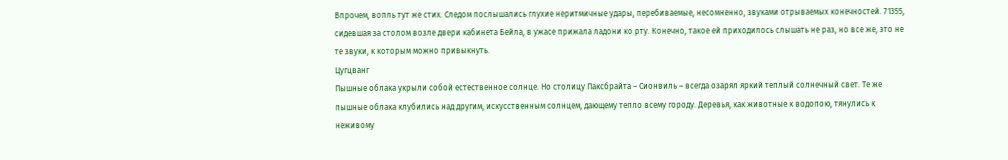Впрочем, вопль тут же стих. Следом послышались глухие неритмичные удары, перебиваемые, несомненно, звуками отрываемых конечностей. 71355, сидевшая за столом возле двери кабинета Бейла, в ужасе прижала ладони ко рту. Конечно, такое ей приходилось слышать не раз, но все же, это не те звуки, к которым можно привыкнуть.
Цугцванг
Пышные облака укрыли собой естественное солнце. Но столицу Паксбрайта – Сионвиль – всегда озарял яркий теплый солнечный свет. Те же пышные облака клубились над другим, искусственным солнцем, дающему тепло всему городу. Деревья, как животные к водопою, тянулись к неживому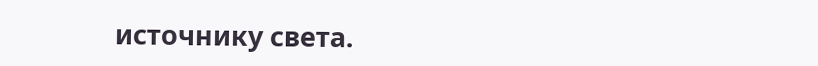источнику света.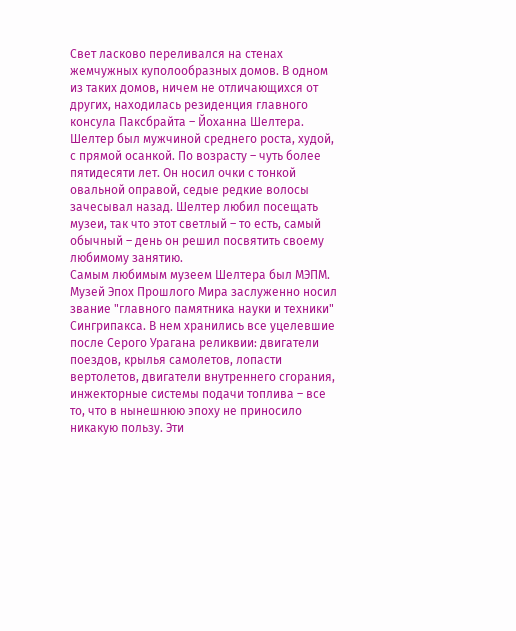Свет ласково переливался на стенах жемчужных куполообразных домов. В одном из таких домов, ничем не отличающихся от других, находилась резиденция главного консула Паксбрайта – Йоханна Шелтера.
Шелтер был мужчиной среднего роста, худой, с прямой осанкой. По возрасту – чуть более пятидесяти лет. Он носил очки с тонкой овальной оправой, седые редкие волосы зачесывал назад. Шелтер любил посещать музеи, так что этот светлый – то есть, самый обычный – день он решил посвятить своему любимому занятию.
Самым любимым музеем Шелтера был МЭПМ. Музей Эпох Прошлого Мира заслуженно носил звание "главного памятника науки и техники" Сингрипакса. В нем хранились все уцелевшие после Серого Урагана реликвии: двигатели поездов, крылья самолетов, лопасти вертолетов, двигатели внутреннего сгорания, инжекторные системы подачи топлива – все то, что в нынешнюю эпоху не приносило никакую пользу. Эти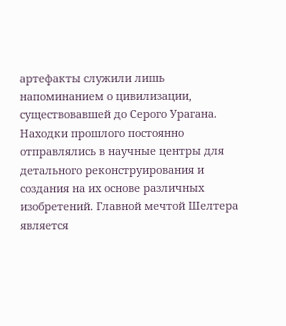артефакты служили лишь напоминанием о цивилизации, существовавшей до Серого Урагана. Находки прошлого постоянно отправлялись в научные центры для детального реконструирования и создания на их основе различных изобретений. Главной мечтой Шелтера является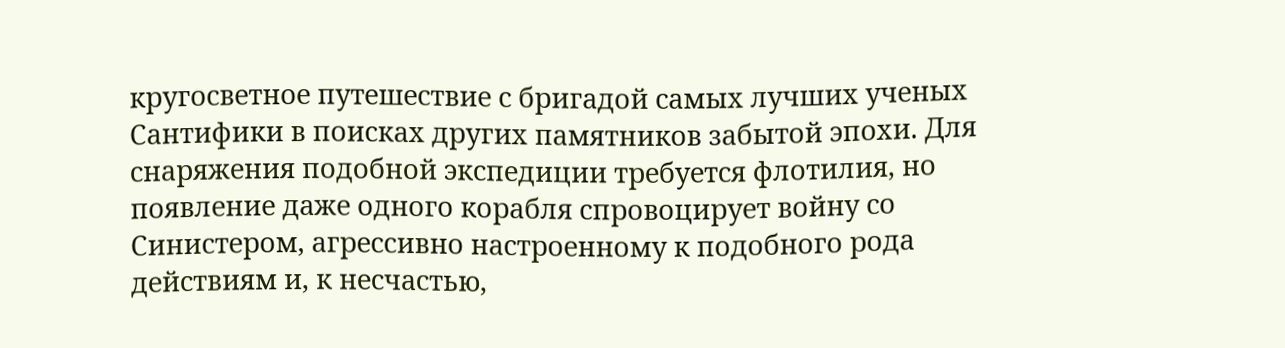кругосветное путешествие с бригадой самых лучших ученых Сантифики в поисках других памятников забытой эпохи. Для снаряжения подобной экспедиции требуется флотилия, но появление даже одного корабля спровоцирует войну со Синистером, агрессивно настроенному к подобного рода действиям и, к несчастью,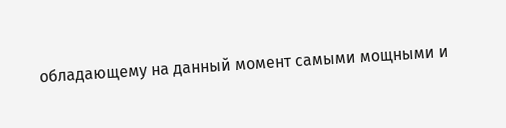обладающему на данный момент самыми мощными и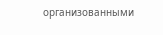организованными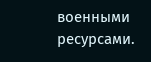военными ресурсами.